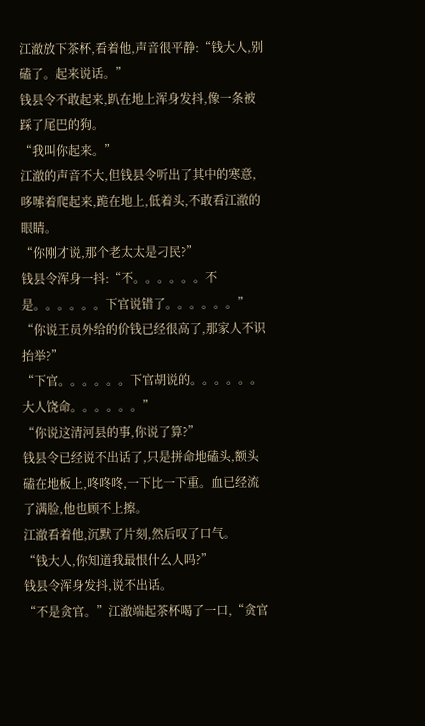江澈放下茶杯,看着他,声音很平静:“钱大人,别磕了。起来说话。”
钱县令不敢起来,趴在地上浑身发抖,像一条被踩了尾巴的狗。
“我叫你起来。”
江澈的声音不大,但钱县令听出了其中的寒意,哆嗦着爬起来,跪在地上,低着头,不敢看江澈的眼睛。
“你刚才说,那个老太太是刁民?”
钱县令浑身一抖:“不。。。。。。不是。。。。。。下官说错了。。。。。。”
“你说王员外给的价钱已经很高了,那家人不识抬举?”
“下官。。。。。。下官胡说的。。。。。。大人饶命。。。。。。”
“你说这清河县的事,你说了算?”
钱县令已经说不出话了,只是拼命地磕头,额头磕在地板上,咚咚咚,一下比一下重。血已经流了满脸,他也顾不上擦。
江澈看着他,沉默了片刻,然后叹了口气。
“钱大人,你知道我最恨什么人吗?”
钱县令浑身发抖,说不出话。
“不是贪官。”江澈端起茶杯喝了一口,“贪官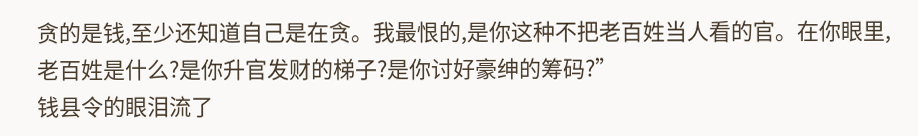贪的是钱,至少还知道自己是在贪。我最恨的,是你这种不把老百姓当人看的官。在你眼里,老百姓是什么?是你升官发财的梯子?是你讨好豪绅的筹码?”
钱县令的眼泪流了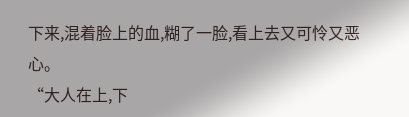下来,混着脸上的血,糊了一脸,看上去又可怜又恶心。
“大人在上,下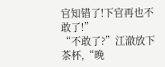官知错了!下官再也不敢了!”
“不敢了?”江澈放下茶杯,“晚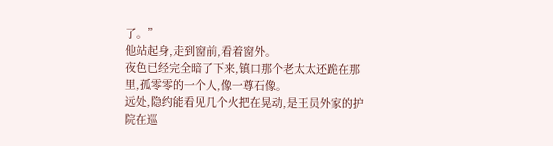了。”
他站起身,走到窗前,看着窗外。
夜色已经完全暗了下来,镇口那个老太太还跪在那里,孤零零的一个人,像一尊石像。
远处,隐约能看见几个火把在晃动,是王员外家的护院在巡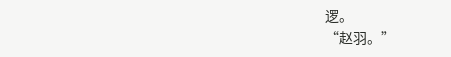逻。
“赵羽。”